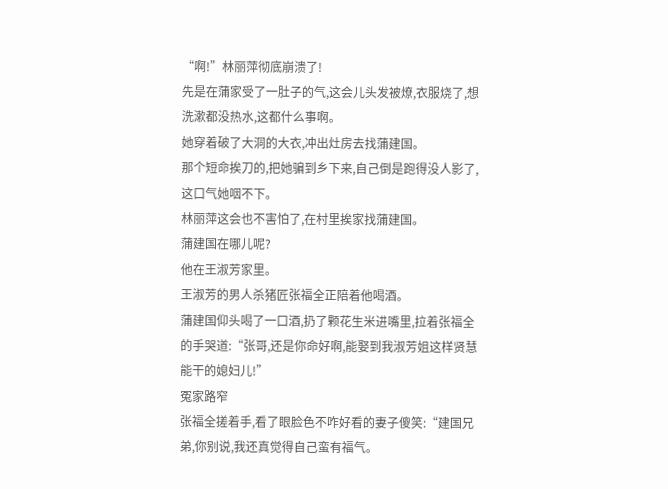“啊!”林丽萍彻底崩溃了!
先是在蒲家受了一肚子的气,这会儿头发被燎,衣服烧了,想洗漱都没热水,这都什么事啊。
她穿着破了大洞的大衣,冲出灶房去找蒲建国。
那个短命挨刀的,把她骗到乡下来,自己倒是跑得没人影了,这口气她咽不下。
林丽萍这会也不害怕了,在村里挨家找蒲建国。
蒲建国在哪儿呢?
他在王淑芳家里。
王淑芳的男人杀猪匠张福全正陪着他喝酒。
蒲建国仰头喝了一口酒,扔了颗花生米进嘴里,拉着张福全的手哭道:“张哥,还是你命好啊,能娶到我淑芳姐这样贤慧能干的媳妇儿!”
冤家路窄
张福全搓着手,看了眼脸色不咋好看的妻子傻笑:“建国兄弟,你别说,我还真觉得自己蛮有福气。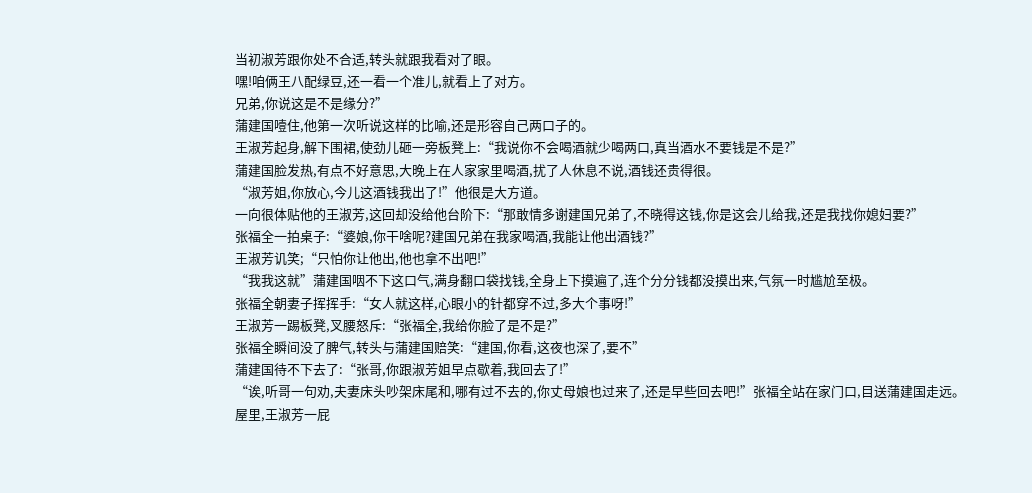当初淑芳跟你处不合适,转头就跟我看对了眼。
嘿!咱俩王八配绿豆,还一看一个准儿,就看上了对方。
兄弟,你说这是不是缘分?”
蒲建国噎住,他第一次听说这样的比喻,还是形容自己两口子的。
王淑芳起身,解下围裙,使劲儿砸一旁板凳上:“我说你不会喝酒就少喝两口,真当酒水不要钱是不是?”
蒲建国脸发热,有点不好意思,大晚上在人家家里喝酒,扰了人休息不说,酒钱还贵得很。
“淑芳姐,你放心,今儿这酒钱我出了!”他很是大方道。
一向很体贴他的王淑芳,这回却没给他台阶下:“那敢情多谢建国兄弟了,不晓得这钱,你是这会儿给我,还是我找你媳妇要?”
张福全一拍桌子:“婆娘,你干啥呢?建国兄弟在我家喝酒,我能让他出酒钱?”
王淑芳讥笑;“只怕你让他出,他也拿不出吧!”
“我我这就”蒲建国咽不下这口气,满身翻口袋找钱,全身上下摸遍了,连个分分钱都没摸出来,气氛一时尴尬至极。
张福全朝妻子挥挥手:“女人就这样,心眼小的针都穿不过,多大个事呀!”
王淑芳一踢板凳,叉腰怒斥:“张福全,我给你脸了是不是?”
张福全瞬间没了脾气,转头与蒲建国赔笑:“建国,你看,这夜也深了,要不”
蒲建国待不下去了:“张哥,你跟淑芳姐早点歇着,我回去了!”
“诶,听哥一句劝,夫妻床头吵架床尾和,哪有过不去的,你丈母娘也过来了,还是早些回去吧!”张福全站在家门口,目送蒲建国走远。
屋里,王淑芳一屁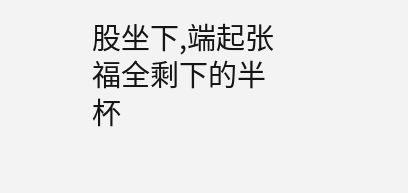股坐下,端起张福全剩下的半杯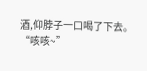酒,仰脖子一口喝了下去。
“咳咳~”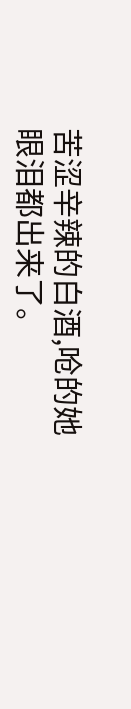苦涩辛辣的白酒,呛的她眼泪都出来了。